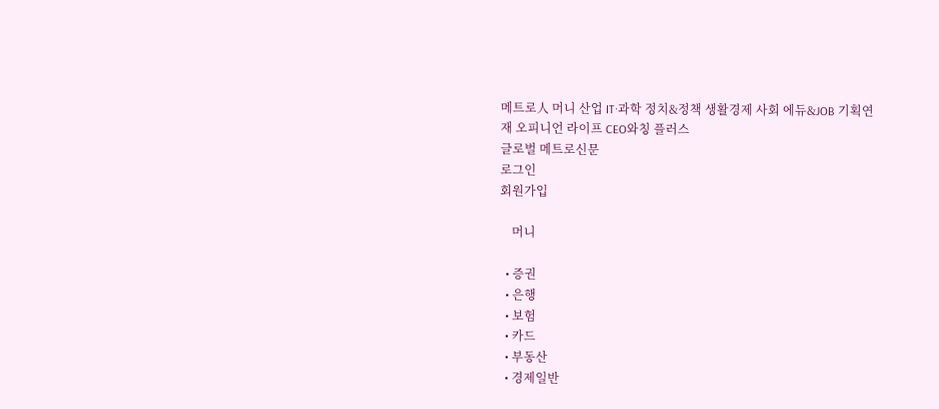메트로人 머니 산업 IT·과학 정치&정책 생활경제 사회 에듀&JOB 기획연재 오피니언 라이프 CEO와칭 플러스
글로벌 메트로신문
로그인
회원가입

    머니

  • 증권
  • 은행
  • 보험
  • 카드
  • 부동산
  • 경제일반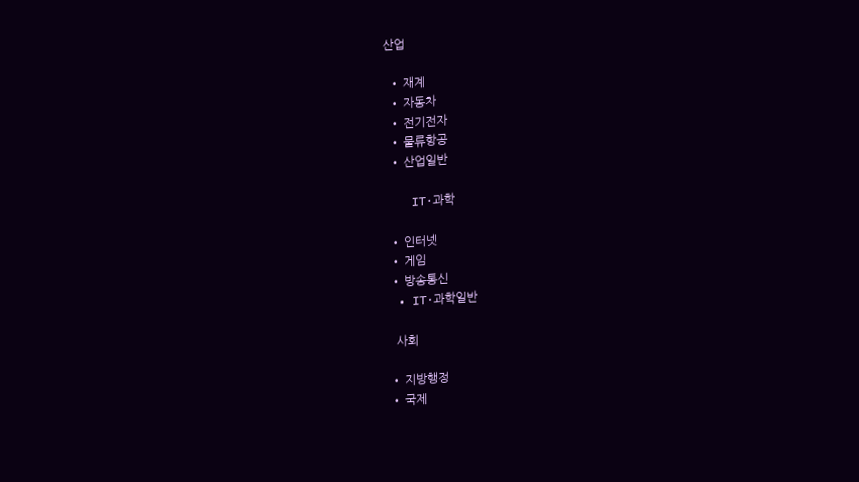산업

  • 재계
  • 자동차
  • 전기전자
  • 물류항공
  • 산업일반

    IT·과학

  • 인터넷
  • 게임
  • 방송통신
  • IT·과학일반

    사회

  • 지방행정
  • 국제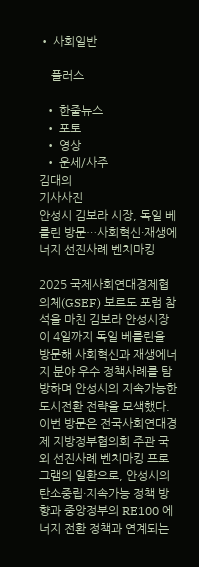• 사회일반

    플러스

  • 한줄뉴스
  • 포토
  • 영상
  • 운세/사주
김대의
기사사진
안성시 김보라 시장, 독일 베를린 방문…사회혁신·재생에너지 선진사례 벤치마킹

2025 국제사회연대경제협의체(GSEF) 보르도 포럼 참석을 마친 김보라 안성시장이 4일까지 독일 베를린을 방문해 사회혁신과 재생에너지 분야 우수 정책사례를 탐방하며 안성시의 지속가능한 도시전환 전략을 모색했다. 이번 방문은 전국사회연대경제 지방정부협의회 주관 국외 선진사례 벤치마킹 프로그램의 일환으로, 안성시의 탄소중립·지속가능 정책 방향과 중앙정부의 RE100 에너지 전환 정책과 연계되는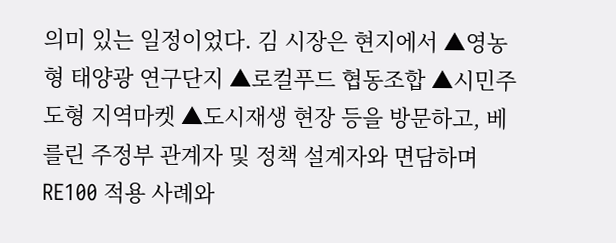의미 있는 일정이었다. 김 시장은 현지에서 ▲영농형 태양광 연구단지 ▲로컬푸드 협동조합 ▲시민주도형 지역마켓 ▲도시재생 현장 등을 방문하고, 베를린 주정부 관계자 및 정책 설계자와 면담하며 RE100 적용 사례와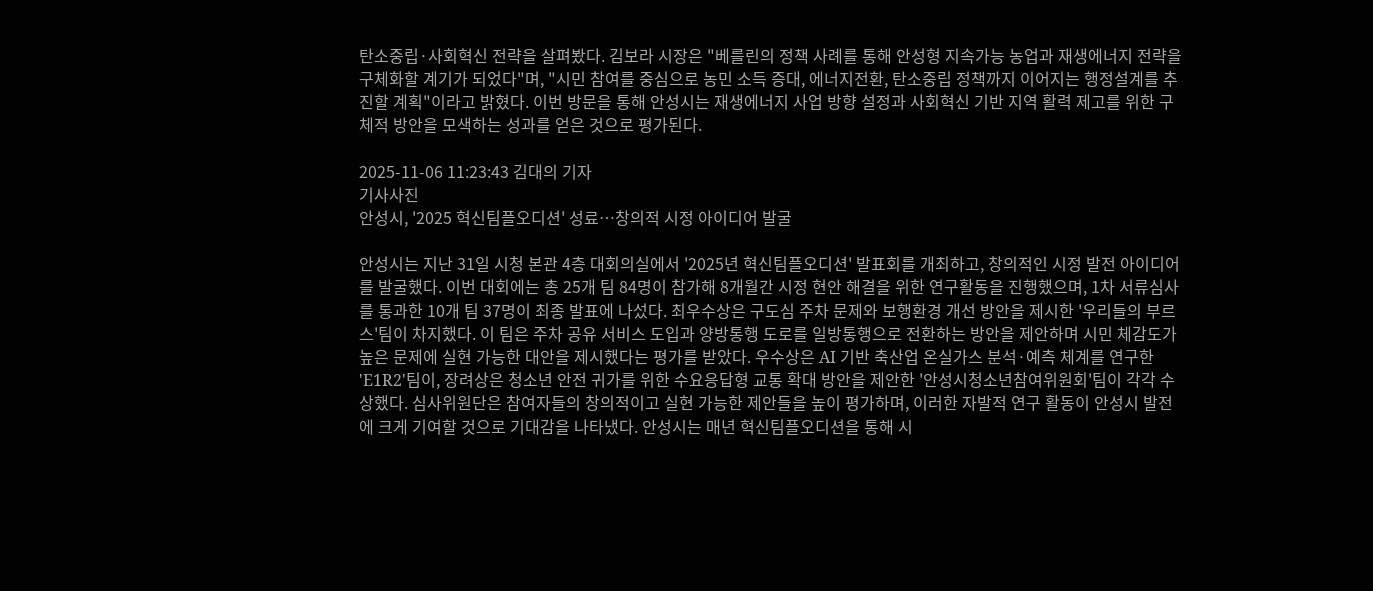탄소중립·사회혁신 전략을 살펴봤다. 김보라 시장은 "베를린의 정책 사례를 통해 안성형 지속가능 농업과 재생에너지 전략을 구체화할 계기가 되었다"며, "시민 참여를 중심으로 농민 소득 증대, 에너지전환, 탄소중립 정책까지 이어지는 행정설계를 추진할 계획"이라고 밝혔다. 이번 방문을 통해 안성시는 재생에너지 사업 방향 설정과 사회혁신 기반 지역 활력 제고를 위한 구체적 방안을 모색하는 성과를 얻은 것으로 평가된다.

2025-11-06 11:23:43 김대의 기자
기사사진
안성시, '2025 혁신팀플오디션' 성료…창의적 시정 아이디어 발굴

안성시는 지난 31일 시청 본관 4층 대회의실에서 '2025년 혁신팀플오디션' 발표회를 개최하고, 창의적인 시정 발전 아이디어를 발굴했다. 이번 대회에는 총 25개 팀 84명이 참가해 8개월간 시정 현안 해결을 위한 연구활동을 진행했으며, 1차 서류심사를 통과한 10개 팀 37명이 최종 발표에 나섰다. 최우수상은 구도심 주차 문제와 보행환경 개선 방안을 제시한 '우리들의 부르스'팀이 차지했다. 이 팀은 주차 공유 서비스 도입과 양방통행 도로를 일방통행으로 전환하는 방안을 제안하며 시민 체감도가 높은 문제에 실현 가능한 대안을 제시했다는 평가를 받았다. 우수상은 AI 기반 축산업 온실가스 분석·예측 체계를 연구한 'E1R2'팀이, 장려상은 청소년 안전 귀가를 위한 수요응답형 교통 확대 방안을 제안한 '안성시청소년참여위원회'팀이 각각 수상했다. 심사위원단은 참여자들의 창의적이고 실현 가능한 제안들을 높이 평가하며, 이러한 자발적 연구 활동이 안성시 발전에 크게 기여할 것으로 기대감을 나타냈다. 안성시는 매년 혁신팀플오디션을 통해 시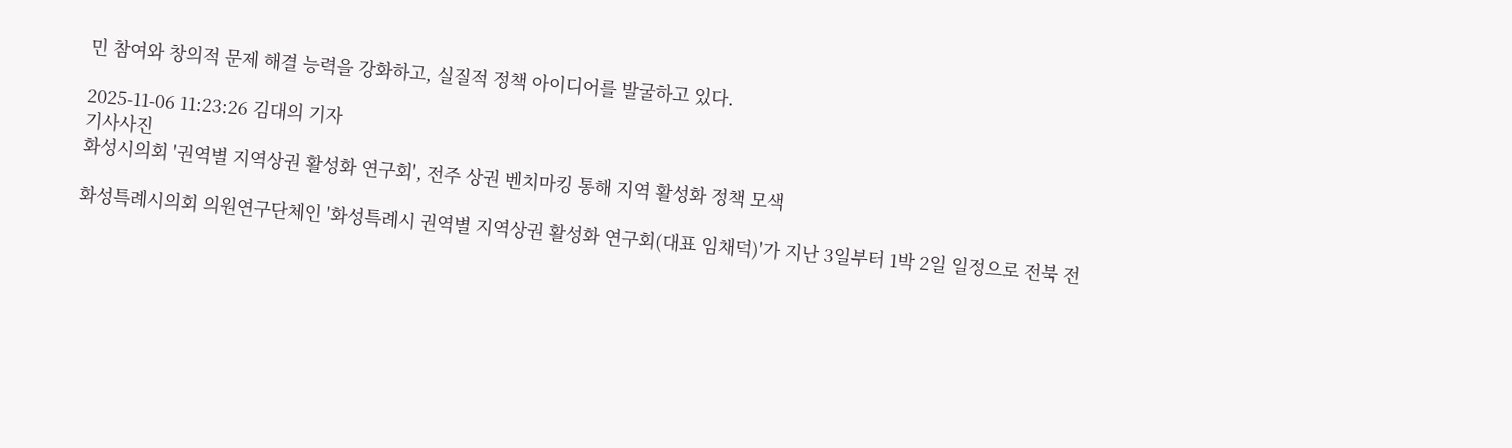민 참여와 창의적 문제 해결 능력을 강화하고, 실질적 정책 아이디어를 발굴하고 있다.

2025-11-06 11:23:26 김대의 기자
기사사진
화성시의회 '권역별 지역상권 활성화 연구회', 전주 상권 벤치마킹 통해 지역 활성화 정책 모색

화성특례시의회 의원연구단체인 '화성특례시 권역별 지역상권 활성화 연구회(대표 임채덕)'가 지난 3일부터 1박 2일 일정으로 전북 전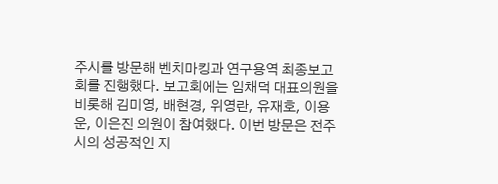주시를 방문해 벤치마킹과 연구용역 최종보고회를 진행했다. 보고회에는 임채덕 대표의원을 비롯해 김미영, 배현경, 위영란, 유재호, 이용운, 이은진 의원이 참여했다. 이번 방문은 전주시의 성공적인 지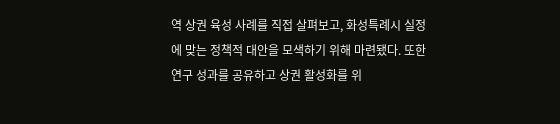역 상권 육성 사례를 직접 살펴보고, 화성특례시 실정에 맞는 정책적 대안을 모색하기 위해 마련됐다. 또한 연구 성과를 공유하고 상권 활성화를 위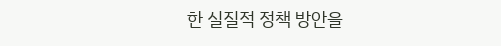한 실질적 정책 방안을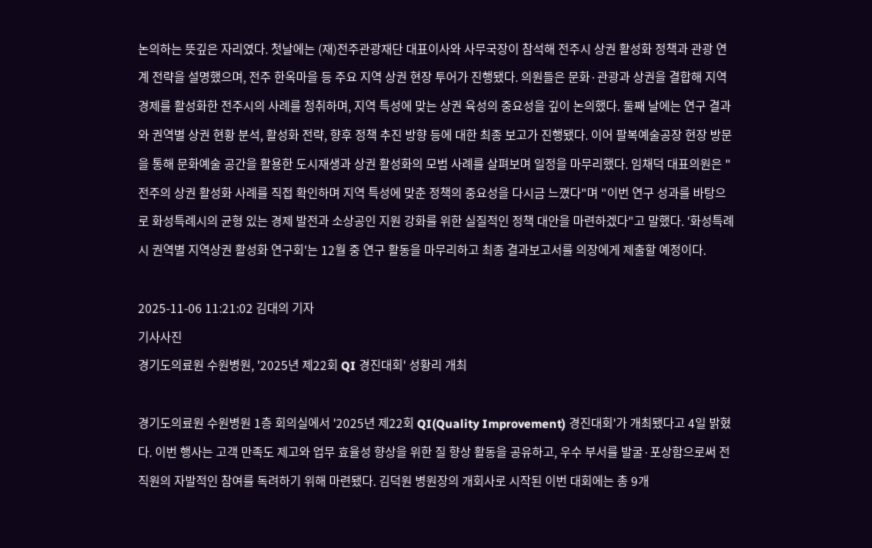논의하는 뜻깊은 자리였다. 첫날에는 (재)전주관광재단 대표이사와 사무국장이 참석해 전주시 상권 활성화 정책과 관광 연계 전략을 설명했으며, 전주 한옥마을 등 주요 지역 상권 현장 투어가 진행됐다. 의원들은 문화·관광과 상권을 결합해 지역경제를 활성화한 전주시의 사례를 청취하며, 지역 특성에 맞는 상권 육성의 중요성을 깊이 논의했다. 둘째 날에는 연구 결과와 권역별 상권 현황 분석, 활성화 전략, 향후 정책 추진 방향 등에 대한 최종 보고가 진행됐다. 이어 팔복예술공장 현장 방문을 통해 문화예술 공간을 활용한 도시재생과 상권 활성화의 모범 사례를 살펴보며 일정을 마무리했다. 임채덕 대표의원은 "전주의 상권 활성화 사례를 직접 확인하며 지역 특성에 맞춘 정책의 중요성을 다시금 느꼈다"며 "이번 연구 성과를 바탕으로 화성특례시의 균형 있는 경제 발전과 소상공인 지원 강화를 위한 실질적인 정책 대안을 마련하겠다"고 말했다. '화성특례시 권역별 지역상권 활성화 연구회'는 12월 중 연구 활동을 마무리하고 최종 결과보고서를 의장에게 제출할 예정이다.

2025-11-06 11:21:02 김대의 기자
기사사진
경기도의료원 수원병원, '2025년 제22회 QI 경진대회' 성황리 개최

경기도의료원 수원병원 1층 회의실에서 '2025년 제22회 QI(Quality Improvement) 경진대회'가 개최됐다고 4일 밝혔다. 이번 행사는 고객 만족도 제고와 업무 효율성 향상을 위한 질 향상 활동을 공유하고, 우수 부서를 발굴·포상함으로써 전 직원의 자발적인 참여를 독려하기 위해 마련됐다. 김덕원 병원장의 개회사로 시작된 이번 대회에는 총 9개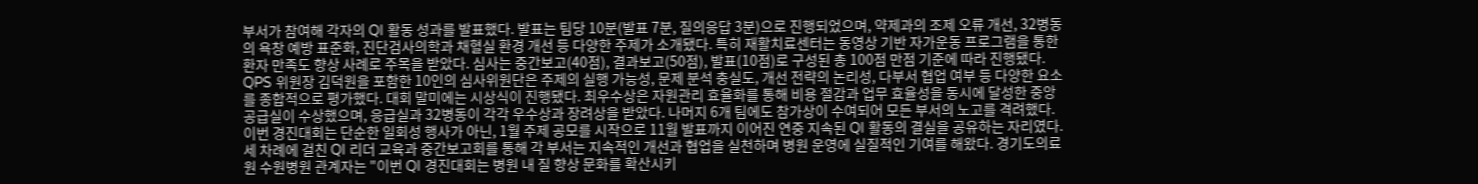부서가 참여해 각자의 QI 활동 성과를 발표했다. 발표는 팀당 10분(발표 7분, 질의응답 3분)으로 진행되었으며, 약제과의 조제 오류 개선, 32병동의 욕창 예방 표준화, 진단검사의학과 채혈실 환경 개선 등 다양한 주제가 소개됐다. 특히 재활치료센터는 동영상 기반 자가운동 프로그램을 통한 환자 만족도 향상 사례로 주목을 받았다. 심사는 중간보고(40점), 결과보고(50점), 발표(10점)로 구성된 총 100점 만점 기준에 따라 진행됐다. QPS 위원장 김덕원을 포함한 10인의 심사위원단은 주제의 실행 가능성, 문제 분석 충실도, 개선 전략의 논리성, 다부서 협업 여부 등 다양한 요소를 종합적으로 평가했다. 대회 말미에는 시상식이 진행됐다. 최우수상은 자원관리 효율화를 통해 비용 절감과 업무 효율성을 동시에 달성한 중앙공급실이 수상했으며, 응급실과 32병동이 각각 우수상과 장려상을 받았다. 나머지 6개 팀에도 참가상이 수여되어 모든 부서의 노고를 격려했다. 이번 경진대회는 단순한 일회성 행사가 아닌, 1월 주제 공모를 시작으로 11월 발표까지 이어진 연중 지속된 QI 활동의 결실을 공유하는 자리였다. 세 차례에 걸친 QI 리더 교육과 중간보고회를 통해 각 부서는 지속적인 개선과 협업을 실천하며 병원 운영에 실질적인 기여를 해왔다. 경기도의료원 수원병원 관계자는 "이번 QI 경진대회는 병원 내 질 향상 문화를 확산시키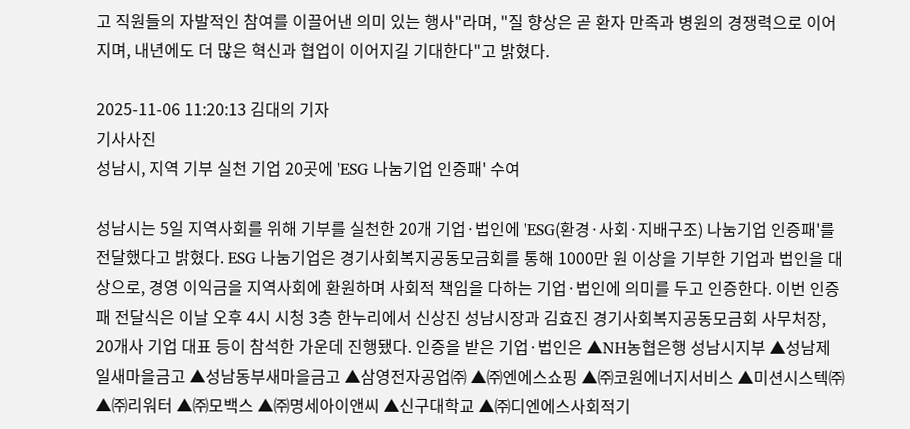고 직원들의 자발적인 참여를 이끌어낸 의미 있는 행사"라며, "질 향상은 곧 환자 만족과 병원의 경쟁력으로 이어지며, 내년에도 더 많은 혁신과 협업이 이어지길 기대한다"고 밝혔다.

2025-11-06 11:20:13 김대의 기자
기사사진
성남시, 지역 기부 실천 기업 20곳에 'ESG 나눔기업 인증패' 수여

성남시는 5일 지역사회를 위해 기부를 실천한 20개 기업·법인에 'ESG(환경·사회·지배구조) 나눔기업 인증패'를 전달했다고 밝혔다. ESG 나눔기업은 경기사회복지공동모금회를 통해 1000만 원 이상을 기부한 기업과 법인을 대상으로, 경영 이익금을 지역사회에 환원하며 사회적 책임을 다하는 기업·법인에 의미를 두고 인증한다. 이번 인증패 전달식은 이날 오후 4시 시청 3층 한누리에서 신상진 성남시장과 김효진 경기사회복지공동모금회 사무처장, 20개사 기업 대표 등이 참석한 가운데 진행됐다. 인증을 받은 기업·법인은 ▲NH농협은행 성남시지부 ▲성남제일새마을금고 ▲성남동부새마을금고 ▲삼영전자공업㈜ ▲㈜엔에스쇼핑 ▲㈜코원에너지서비스 ▲미션시스텍㈜ ▲㈜리워터 ▲㈜모백스 ▲㈜명세아이앤씨 ▲신구대학교 ▲㈜디엔에스사회적기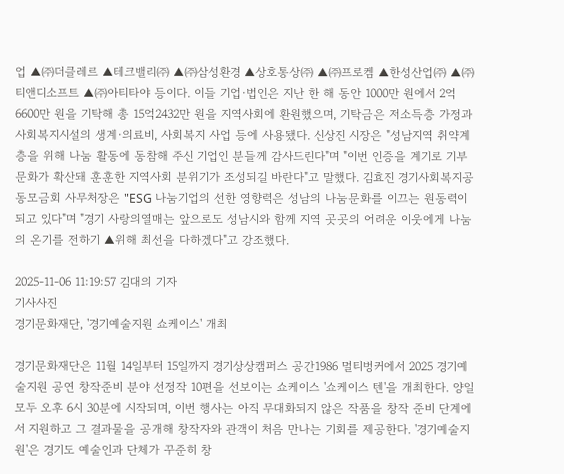업 ▲㈜더클레르 ▲테크밸리㈜ ▲㈜삼성환경 ▲상호통상㈜ ▲㈜프로켐 ▲한성산업㈜ ▲㈜티앤디소프트 ▲㈜아티타야 등이다. 이들 기업·법인은 지난 한 해 동안 1000만 원에서 2억6600만 원을 기탁해 총 15억2432만 원을 지역사회에 환원했으며, 기탁금은 저소득층 가정과 사회복지시설의 생계·의료비, 사회복지 사업 등에 사용됐다. 신상진 시장은 "성남지역 취약계층을 위해 나눔 활동에 동참해 주신 기업인 분들께 감사드린다"며 "이번 인증을 계기로 기부 문화가 확산돼 훈훈한 지역사회 분위기가 조성되길 바란다"고 말했다. 김효진 경기사회복지공동모금회 사무처장은 "ESG 나눔기업의 선한 영향력은 성남의 나눔문화를 이끄는 원동력이 되고 있다"며 "경기 사랑의열매는 앞으로도 성남시와 함께 지역 곳곳의 어려운 이웃에게 나눔의 온기를 전하기 ▲위해 최선을 다하겠다"고 강조했다.

2025-11-06 11:19:57 김대의 기자
기사사진
경기문화재단, '경기예술지원 쇼케이스' 개최

경기문화재단은 11월 14일부터 15일까지 경기상상캠퍼스 공간1986 멀티벙커에서 2025 경기예술지원 공연 창작준비 분야 선정작 10편을 선보이는 쇼케이스 '쇼케이스 텐'을 개최한다. 양일 모두 오후 6시 30분에 시작되며, 이번 행사는 아직 무대화되지 않은 작품을 창작 준비 단계에서 지원하고 그 결과물을 공개해 창작자와 관객이 처음 만나는 기회를 제공한다. '경기예술지원'은 경기도 예술인과 단체가 꾸준히 창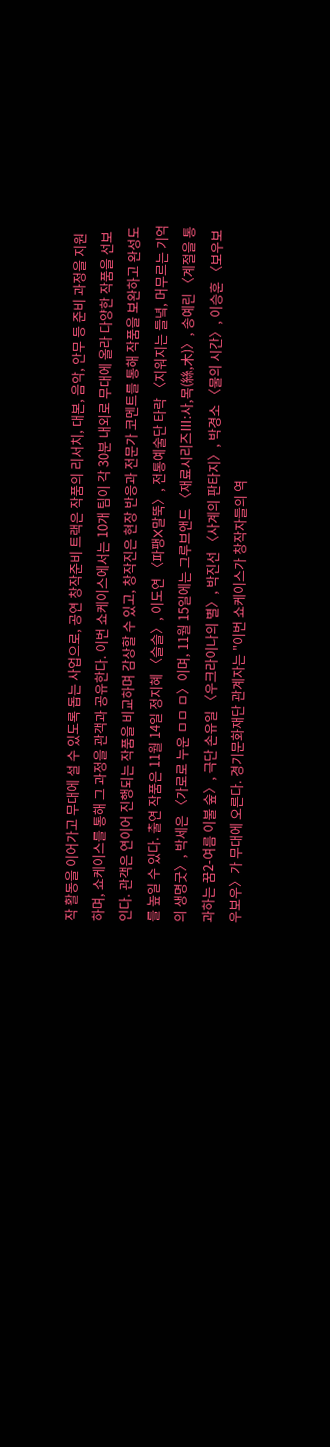작 활동을 이어가고 무대에 설 수 있도록 돕는 사업으로, 공연 창작준비 트랙은 작품의 리서치, 대본, 음악, 안무 등 준비 과정을 지원하며, 쇼케이스를 통해 그 과정을 관객과 공유한다. 이번 쇼케이스에서는 10개 팀이 각 30분 내외로 무대에 올라 다양한 작품을 선보인다. 관객은 연이어 진행되는 작품을 비교하며 감상할 수 있고, 창작진은 현장 반응과 전문가 코멘트를 통해 작품을 보완하고 완성도를 높일 수 있다. 출연 작품은 11월 14일 정지혜 〈슬슬〉, 이도연 〈파팽X말뚝〉, 전통예술단 타락 〈지워지는 들녘, 머무르는 기억의 생명굿〉, 박세은 〈가로로 누운 ㅁㅁ ㅁ〉이며, 11월 15일에는 그루브앤드 〈재료시리즈Ⅲ:사,목(絲,木)〉, 송예린 〈계절을 통과하는 꿈2-여름 이불 숲〉, 극단 손유일 〈우크라이나의 별〉, 박진선 〈사계의 판타지〉, 박경소 〈물의 시간〉, 이승훈 〈보우보우보우〉가 무대에 오른다. 경기문화재단 관계자는 "이번 쇼케이스가 창작자들의 역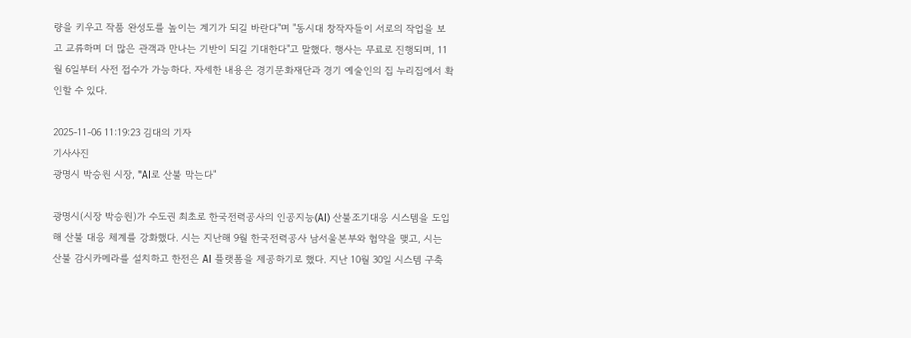량을 키우고 작품 완성도를 높이는 계기가 되길 바란다"며 "동시대 창작자들이 서로의 작업을 보고 교류하며 더 많은 관객과 만나는 기반이 되길 기대한다"고 말했다. 행사는 무료로 진행되며, 11월 6일부터 사전 접수가 가능하다. 자세한 내용은 경기문화재단과 경기 예술인의 집 누리집에서 확인할 수 있다.

2025-11-06 11:19:23 김대의 기자
기사사진
광명시 박승원 시장, "AI로 산불 막는다"

광명시(시장 박승원)가 수도권 최초로 한국전력공사의 인공지능(AI) 산불조기대응 시스템을 도입해 산불 대응 체계를 강화했다. 시는 지난해 9월 한국전력공사 남서울본부와 협약을 맺고, 시는 산불 감시카메라를 설치하고 한전은 AI 플랫폼을 제공하기로 했다. 지난 10월 30일 시스템 구축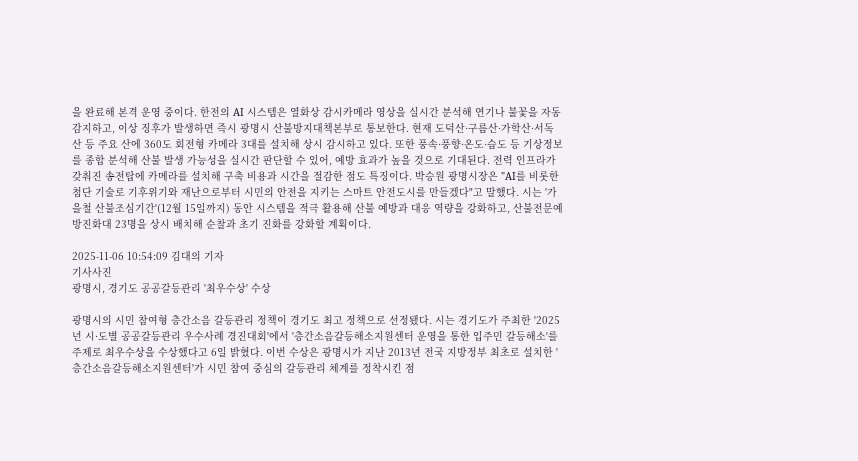을 완료해 본격 운영 중이다. 한전의 AI 시스템은 열화상 감시카메라 영상을 실시간 분석해 연기나 불꽃을 자동 감지하고, 이상 징후가 발생하면 즉시 광명시 산불방지대책본부로 통보한다. 현재 도덕산·구름산·가학산·서독산 등 주요 산에 360도 회전형 카메라 3대를 설치해 상시 감시하고 있다. 또한 풍속·풍향·온도·습도 등 기상정보를 종합 분석해 산불 발생 가능성을 실시간 판단할 수 있어, 예방 효과가 높을 것으로 기대된다. 전력 인프라가 갖춰진 송전탑에 카메라를 설치해 구축 비용과 시간을 절감한 점도 특징이다. 박승원 광명시장은 "AI를 비롯한 첨단 기술로 기후위기와 재난으로부터 시민의 안전을 지키는 스마트 안전도시를 만들겠다"고 말했다. 시는 '가을철 산불조심기간'(12월 15일까지) 동안 시스템을 적극 활용해 산불 예방과 대응 역량을 강화하고, 산불전문예방진화대 23명을 상시 배치해 순찰과 초기 진화를 강화할 계획이다.

2025-11-06 10:54:09 김대의 기자
기사사진
광명시, 경기도 공공갈등관리 '최우수상' 수상

광명시의 시민 참여형 층간소음 갈등관리 정책이 경기도 최고 정책으로 선정됐다. 시는 경기도가 주최한 '2025년 시·도별 공공갈등관리 우수사례 경진대회'에서 '층간소음갈등해소지원센터 운영을 통한 입주민 갈등해소'를 주제로 최우수상을 수상했다고 6일 밝혔다. 이번 수상은 광명시가 지난 2013년 전국 지방정부 최초로 설치한 '층간소음갈등해소지원센터'가 시민 참여 중심의 갈등관리 체계를 정착시킨 점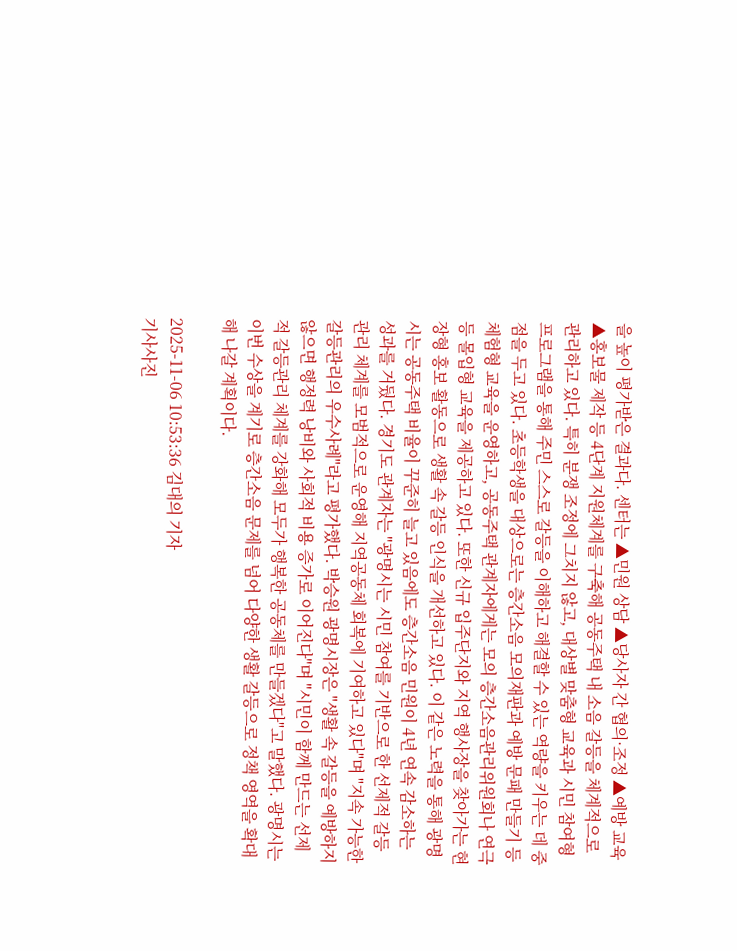을 높이 평가받은 결과다. 센터는 ▲민원 상담 ▲당사자 간 협의·조정 ▲예방 교육 ▲홍보물 제작 등 4단계 지원체계를 구축해 공동주택 내 소음 갈등을 체계적으로 관리하고 있다. 특히 분쟁 조정에 그치지 않고, 대상별 맞춤형 교육과 시민 참여형 프로그램을 통해 주민 스스로 갈등을 이해하고 해결할 수 있는 역량을 키우는 데 중점을 두고 있다. 초등학생을 대상으로는 층간소음 모의재판과 예방 문패 만들기 등 체험형 교육을 운영하고, 공동주택 관계자에게는 모의 층간소음관리위원회나 연극 등 몰입형 교육을 제공하고 있다. 또한 신규 입주단지와 지역 행사장을 찾아가는 현장형 홍보 활동으로 생활 속 갈등 인식을 개선하고 있다. 이 같은 노력을 통해 광명시는 공동주택 비율이 꾸준히 늘고 있음에도 층간소음 민원이 4년 연속 감소하는 성과를 거뒀다. 경기도 관계자는 "광명시는 시민 참여를 기반으로 한 선제적 갈등관리 체계를 모범적으로 운영해 지역공동체 회복에 기여하고 있다"며 "지속 가능한 갈등관리의 우수사례"라고 평가했다. 박승원 광명시장은 "생활 속 갈등을 예방하지 않으면 행정력 낭비와 사회적 비용 증가로 이어진다"며 "시민이 함께 만드는 선제적 갈등관리 체계를 강화해 모두가 행복한 공동체를 만들겠다"고 말했다. 광명시는 이번 수상을 계기로 층간소음 문제를 넘어 다양한 생활 갈등으로 정책 영역을 확대해 나갈 계획이다.

2025-11-06 10:53:36 김대의 기자
기사사진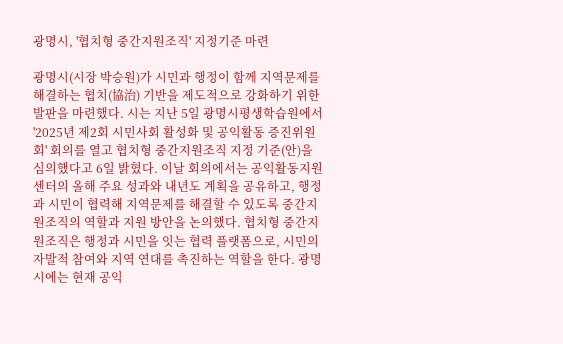광명시, '협치형 중간지원조직' 지정기준 마련

광명시(시장 박승원)가 시민과 행정이 함께 지역문제를 해결하는 협치(協治) 기반을 제도적으로 강화하기 위한 발판을 마련했다. 시는 지난 5일 광명시평생학습원에서 '2025년 제2회 시민사회 활성화 및 공익활동 증진위원회' 회의를 열고 협치형 중간지원조직 지정 기준(안)을 심의했다고 6일 밝혔다. 이날 회의에서는 공익활동지원센터의 올해 주요 성과와 내년도 계획을 공유하고, 행정과 시민이 협력해 지역문제를 해결할 수 있도록 중간지원조직의 역할과 지원 방안을 논의했다. 협치형 중간지원조직은 행정과 시민을 잇는 협력 플랫폼으로, 시민의 자발적 참여와 지역 연대를 촉진하는 역할을 한다. 광명시에는 현재 공익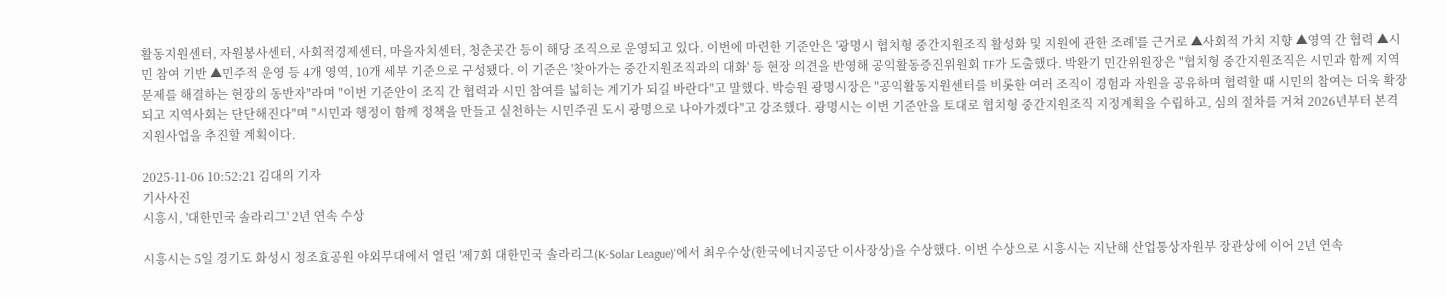활동지원센터, 자원봉사센터, 사회적경제센터, 마을자치센터, 청춘곳간 등이 해당 조직으로 운영되고 있다. 이번에 마련한 기준안은 '광명시 협치형 중간지원조직 활성화 및 지원에 관한 조례'를 근거로 ▲사회적 가치 지향 ▲영역 간 협력 ▲시민 참여 기반 ▲민주적 운영 등 4개 영역, 10개 세부 기준으로 구성됐다. 이 기준은 '찾아가는 중간지원조직과의 대화' 등 현장 의견을 반영해 공익활동증진위원회 TF가 도출했다. 박완기 민간위원장은 "협치형 중간지원조직은 시민과 함께 지역문제를 해결하는 현장의 동반자"라며 "이번 기준안이 조직 간 협력과 시민 참여를 넓히는 계기가 되길 바란다"고 말했다. 박승원 광명시장은 "공익활동지원센터를 비롯한 여러 조직이 경험과 자원을 공유하며 협력할 때 시민의 참여는 더욱 확장되고 지역사회는 단단해진다"며 "시민과 행정이 함께 정책을 만들고 실천하는 시민주권 도시 광명으로 나아가겠다"고 강조했다. 광명시는 이번 기준안을 토대로 협치형 중간지원조직 지정계획을 수립하고, 심의 절차를 거쳐 2026년부터 본격 지원사업을 추진할 계획이다.

2025-11-06 10:52:21 김대의 기자
기사사진
시흥시, '대한민국 솔라리그' 2년 연속 수상

시흥시는 5일 경기도 화성시 정조효공원 야외무대에서 열린 '제7회 대한민국 솔라리그(K-Solar League)'에서 최우수상(한국에너지공단 이사장상)을 수상했다. 이번 수상으로 시흥시는 지난해 산업통상자원부 장관상에 이어 2년 연속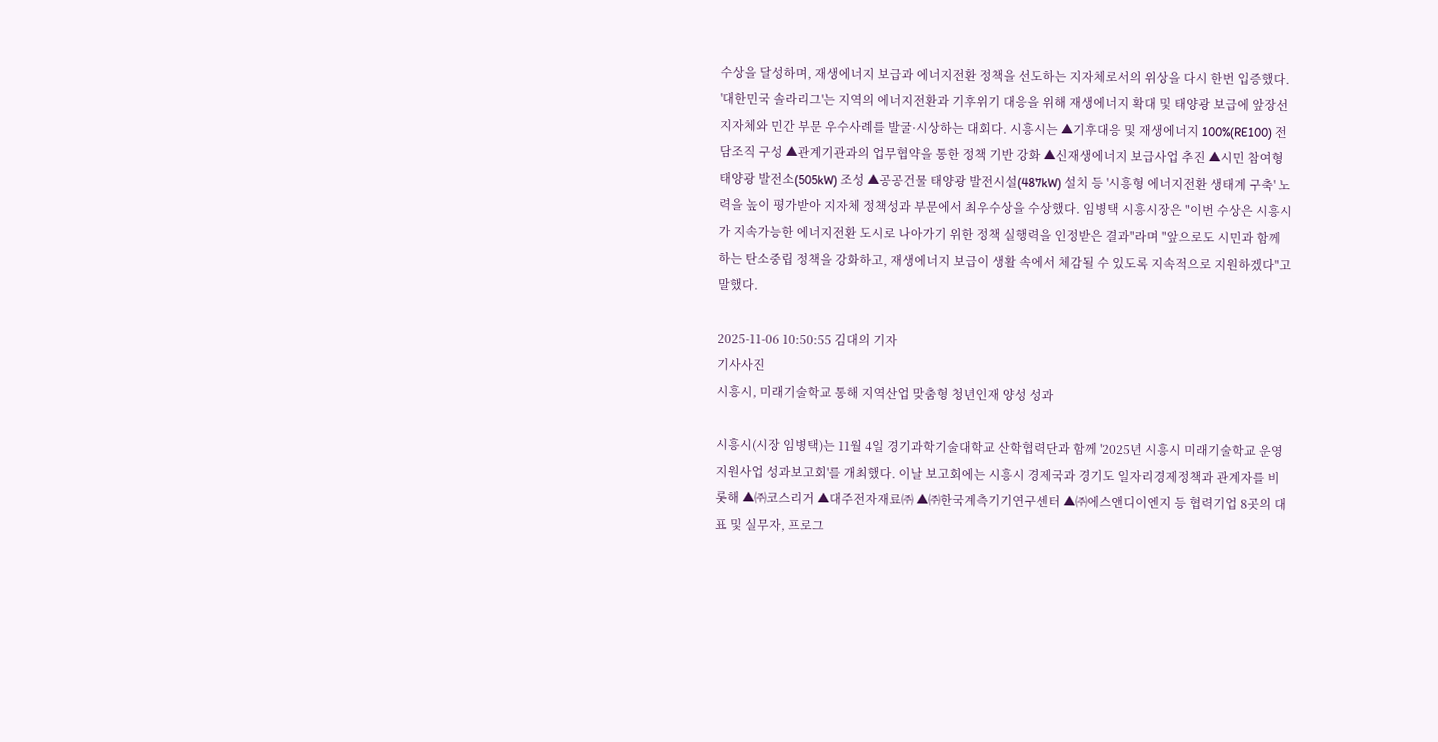수상을 달성하며, 재생에너지 보급과 에너지전환 정책을 선도하는 지자체로서의 위상을 다시 한번 입증했다. '대한민국 솔라리그'는 지역의 에너지전환과 기후위기 대응을 위해 재생에너지 확대 및 태양광 보급에 앞장선 지자체와 민간 부문 우수사례를 발굴·시상하는 대회다. 시흥시는 ▲기후대응 및 재생에너지 100%(RE100) 전담조직 구성 ▲관계기관과의 업무협약을 통한 정책 기반 강화 ▲신재생에너지 보급사업 추진 ▲시민 참여형 태양광 발전소(505kW) 조성 ▲공공건물 태양광 발전시설(487kW) 설치 등 '시흥형 에너지전환 생태계 구축' 노력을 높이 평가받아 지자체 정책성과 부문에서 최우수상을 수상했다. 임병택 시흥시장은 "이번 수상은 시흥시가 지속가능한 에너지전환 도시로 나아가기 위한 정책 실행력을 인정받은 결과"라며 "앞으로도 시민과 함께하는 탄소중립 정책을 강화하고, 재생에너지 보급이 생활 속에서 체감될 수 있도록 지속적으로 지원하겠다"고 말했다.

2025-11-06 10:50:55 김대의 기자
기사사진
시흥시, 미래기술학교 통해 지역산업 맞춤형 청년인재 양성 성과

시흥시(시장 임병택)는 11월 4일 경기과학기술대학교 산학협력단과 함께 '2025년 시흥시 미래기술학교 운영지원사업 성과보고회'를 개최했다. 이날 보고회에는 시흥시 경제국과 경기도 일자리경제정책과 관계자를 비롯해 ▲㈜코스리거 ▲대주전자재료㈜ ▲㈜한국계측기기연구센터 ▲㈜에스앤디이엔지 등 협력기업 8곳의 대표 및 실무자, 프로그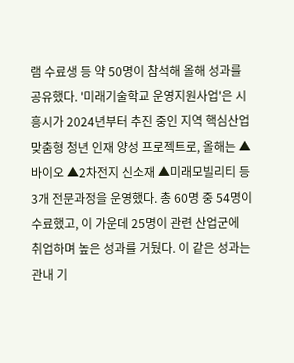램 수료생 등 약 50명이 참석해 올해 성과를 공유했다. '미래기술학교 운영지원사업'은 시흥시가 2024년부터 추진 중인 지역 핵심산업 맞춤형 청년 인재 양성 프로젝트로, 올해는 ▲바이오 ▲2차전지 신소재 ▲미래모빌리티 등 3개 전문과정을 운영했다. 총 60명 중 54명이 수료했고, 이 가운데 25명이 관련 산업군에 취업하며 높은 성과를 거뒀다. 이 같은 성과는 관내 기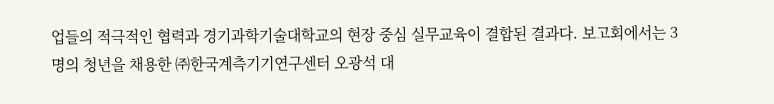업들의 적극적인 협력과 경기과학기술대학교의 현장 중심 실무교육이 결합된 결과다. 보고회에서는 3명의 청년을 채용한 ㈜한국계측기기연구센터 오광석 대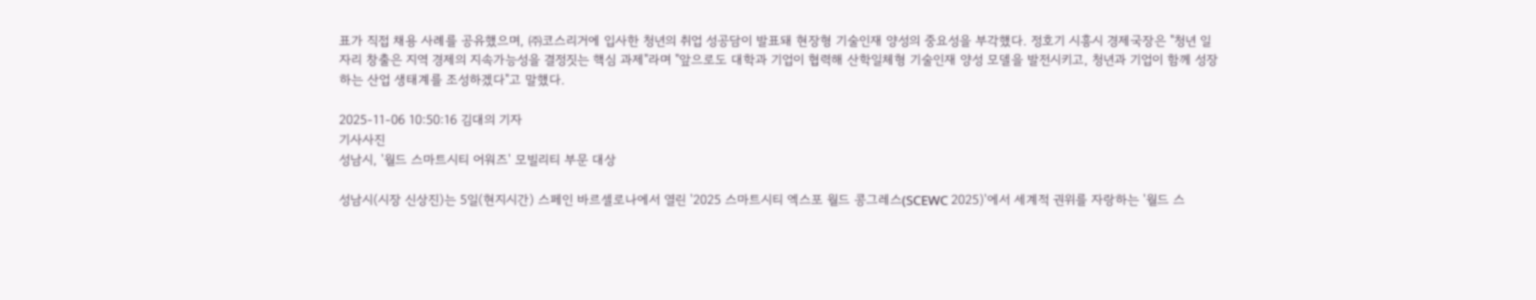표가 직접 채용 사례를 공유했으며, ㈜코스리거에 입사한 청년의 취업 성공담이 발표돼 현장형 기술인재 양성의 중요성을 부각했다. 정호기 시흥시 경제국장은 "청년 일자리 창출은 지역 경제의 지속가능성을 결정짓는 핵심 과제"라며 "앞으로도 대학과 기업이 협력해 산학일체형 기술인재 양성 모델을 발전시키고, 청년과 기업이 함께 성장하는 산업 생태계를 조성하겠다"고 말했다.

2025-11-06 10:50:16 김대의 기자
기사사진
성남시, '월드 스마트시티 어워즈' 모빌리티 부문 대상

성남시(시장 신상진)는 5일(현지시간) 스페인 바르셀로나에서 열린 '2025 스마트시티 엑스포 월드 콩그레스(SCEWC 2025)'에서 세계적 권위를 자랑하는 '월드 스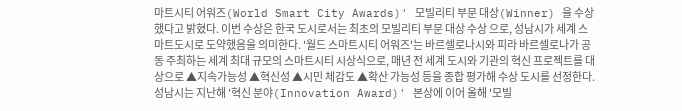마트시티 어워즈(World Smart City Awards)' 모빌리티 부문 대상(Winner) 을 수상했다고 밝혔다. 이번 수상은 한국 도시로서는 최초의 모빌리티 부문 대상 수상 으로, 성남시가 세계 스마트도시로 도약했음을 의미한다. '월드 스마트시티 어워즈'는 바르셀로나시와 피라 바르셀로나가 공동 주최하는 세계 최대 규모의 스마트시티 시상식으로, 매년 전 세계 도시와 기관의 혁신 프로젝트를 대상으로 ▲지속가능성 ▲혁신성 ▲시민 체감도 ▲확산 가능성 등을 종합 평가해 수상 도시를 선정한다. 성남시는 지난해 '혁신 분야(Innovation Award)' 본상에 이어 올해 '모빌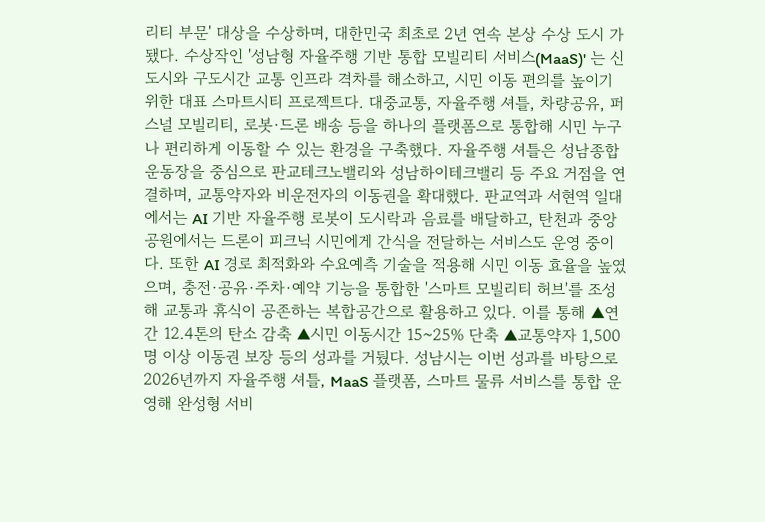리티 부문' 대상을 수상하며, 대한민국 최초로 2년 연속 본상 수상 도시 가 됐다. 수상작인 '성남형 자율주행 기반 통합 모빌리티 서비스(MaaS)' 는 신도시와 구도시간 교통 인프라 격차를 해소하고, 시민 이동 편의를 높이기 위한 대표 스마트시티 프로젝트다. 대중교통, 자율주행 셔틀, 차량공유, 퍼스널 모빌리티, 로봇·드론 배송 등을 하나의 플랫폼으로 통합해 시민 누구나 편리하게 이동할 수 있는 환경을 구축했다. 자율주행 셔틀은 성남종합운동장을 중심으로 판교테크노밸리와 성남하이테크밸리 등 주요 거점을 연결하며, 교통약자와 비운전자의 이동권을 확대했다. 판교역과 서현역 일대에서는 AI 기반 자율주행 로봇이 도시락과 음료를 배달하고, 탄천과 중앙공원에서는 드론이 피크닉 시민에게 간식을 전달하는 서비스도 운영 중이다. 또한 AI 경로 최적화와 수요예측 기술을 적용해 시민 이동 효율을 높였으며, 충전·공유·주차·예약 기능을 통합한 '스마트 모빌리티 허브'를 조성해 교통과 휴식이 공존하는 복합공간으로 활용하고 있다. 이를 통해 ▲연간 12.4톤의 탄소 감축 ▲시민 이동시간 15~25% 단축 ▲교통약자 1,500명 이상 이동권 보장 등의 성과를 거뒀다. 성남시는 이번 성과를 바탕으로 2026년까지 자율주행 셔틀, MaaS 플랫폼, 스마트 물류 서비스를 통합 운영해 완성형 서비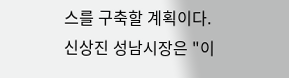스를 구축할 계획이다. 신상진 성남시장은 "이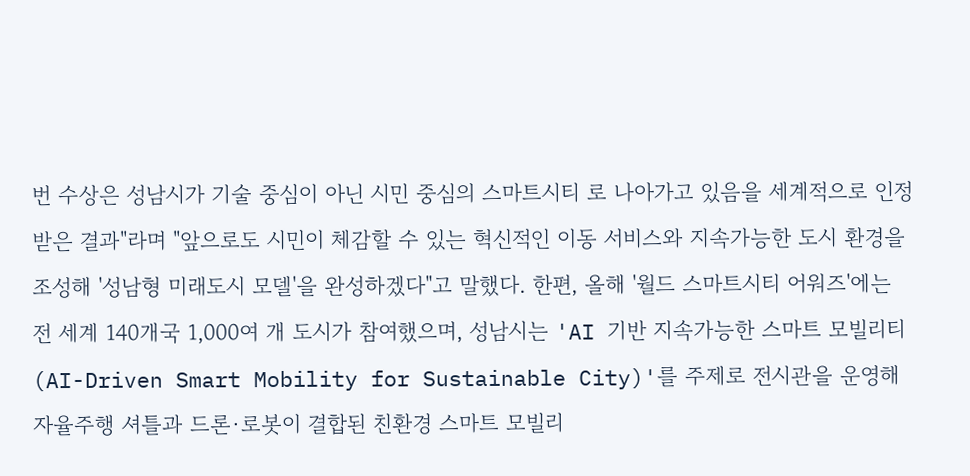번 수상은 성남시가 기술 중심이 아닌 시민 중심의 스마트시티 로 나아가고 있음을 세계적으로 인정받은 결과"라며 "앞으로도 시민이 체감할 수 있는 혁신적인 이동 서비스와 지속가능한 도시 환경을 조성해 '성남형 미래도시 모델'을 완성하겠다"고 말했다. 한편, 올해 '월드 스마트시티 어워즈'에는 전 세계 140개국 1,000여 개 도시가 참여했으며, 성남시는 'AI 기반 지속가능한 스마트 모빌리티(AI-Driven Smart Mobility for Sustainable City)'를 주제로 전시관을 운영해 자율주행 셔틀과 드론·로봇이 결합된 친환경 스마트 모빌리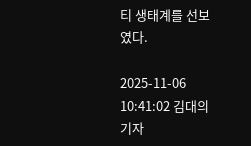티 생태계를 선보였다.

2025-11-06 10:41:02 김대의 기자